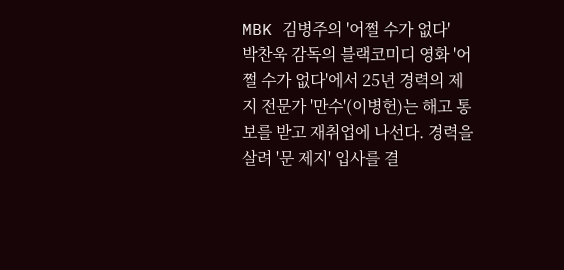MBK 김병주의 '어쩔 수가 없다'
박찬욱 감독의 블랙코미디 영화 '어쩔 수가 없다'에서 25년 경력의 제지 전문가 '만수'(이병헌)는 해고 통보를 받고 재취업에 나선다. 경력을 살려 '문 제지' 입사를 결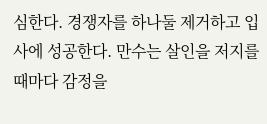심한다. 경쟁자를 하나둘 제거하고 입사에 성공한다. 만수는 살인을 저지를 때마다 감정을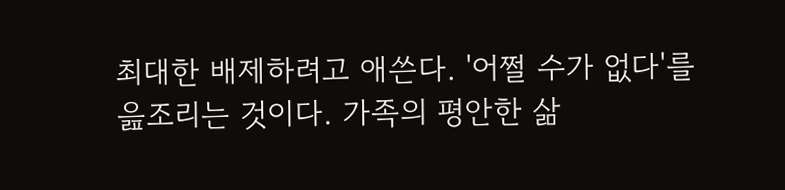최대한 배제하려고 애쓴다. '어쩔 수가 없다'를 읊조리는 것이다. 가족의 평안한 삶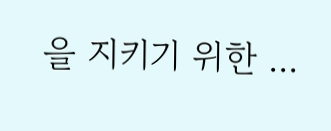을 지키기 위한 ...